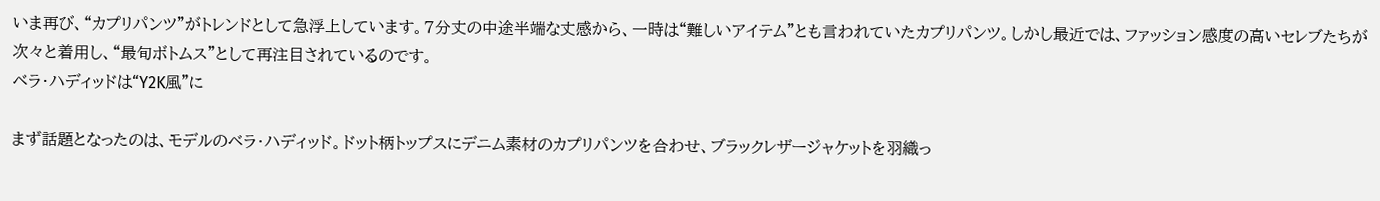いま再び、“カプリパンツ”がトレンドとして急浮上しています。7分丈の中途半端な丈感から、一時は“難しいアイテム”とも言われていたカプリパンツ。しかし最近では、ファッション感度の高いセレブたちが次々と着用し、“最旬ボトムス”として再注目されているのです。
ベラ・ハディッドは“Y2K風”に

まず話題となったのは、モデルのベラ・ハディッド。ドット柄トップスにデニム素材のカプリパンツを合わせ、ブラックレザージャケットを羽織っ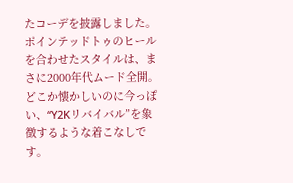たコーデを披露しました。
ポインテッドトゥのヒールを合わせたスタイルは、まさに2000年代ムード全開。どこか懐かしいのに今っぽい、“Y2Kリバイバル”を象徴するような着こなしです。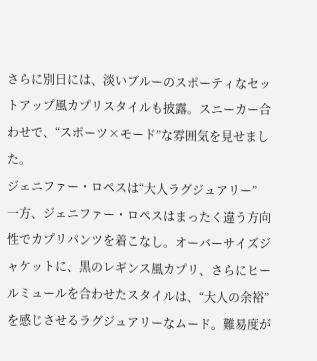さらに別日には、淡いブルーのスポーティなセットアップ風カプリスタイルも披露。スニーカー合わせで、“スポーツ×モード”な雰囲気を見せました。
ジェニファー・ロペスは“大人ラグジュアリー”
一方、ジェニファー・ロペスはまったく違う方向性でカプリパンツを着こなし。オーバーサイズジャケットに、黒のレギンス風カプリ、さらにヒールミュールを合わせたスタイルは、“大人の余裕”を感じさせるラグジュアリーなムード。難易度が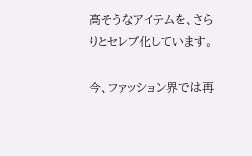高そうなアイテムを、さらりとセレブ化しています。

今、ファッション界では再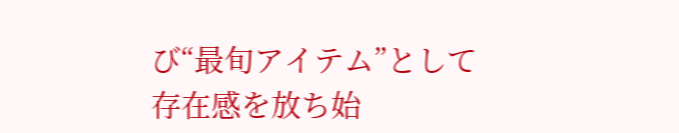び“最旬アイテム”として存在感を放ち始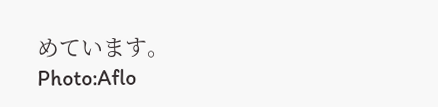めています。
Photo:Aflo